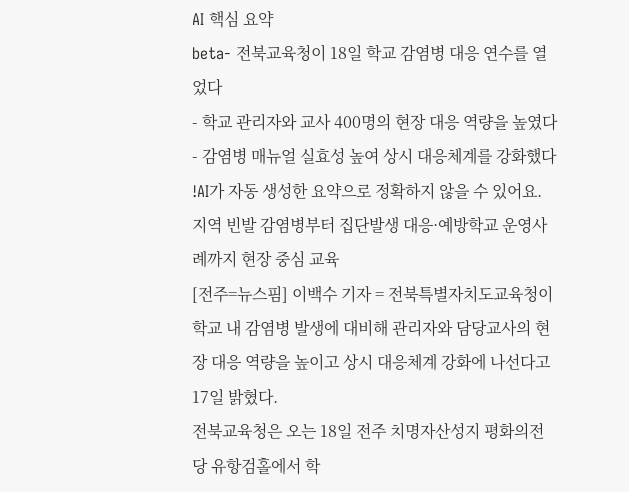AI 핵심 요약
beta- 전북교육청이 18일 학교 감염병 대응 연수를 열었다
- 학교 관리자와 교사 400명의 현장 대응 역량을 높였다
- 감염병 매뉴얼 실효성 높여 상시 대응체계를 강화했다
!AI가 자동 생성한 요약으로 정확하지 않을 수 있어요.
지역 빈발 감염병부터 집단발생 대응·예방학교 운영사례까지 현장 중심 교육
[전주=뉴스핌] 이백수 기자 = 전북특별자치도교육청이 학교 내 감염병 발생에 대비해 관리자와 담당교사의 현장 대응 역량을 높이고 상시 대응체계 강화에 나선다고 17일 밝혔다.
전북교육청은 오는 18일 전주 치명자산성지 평화의전당 유항검홀에서 학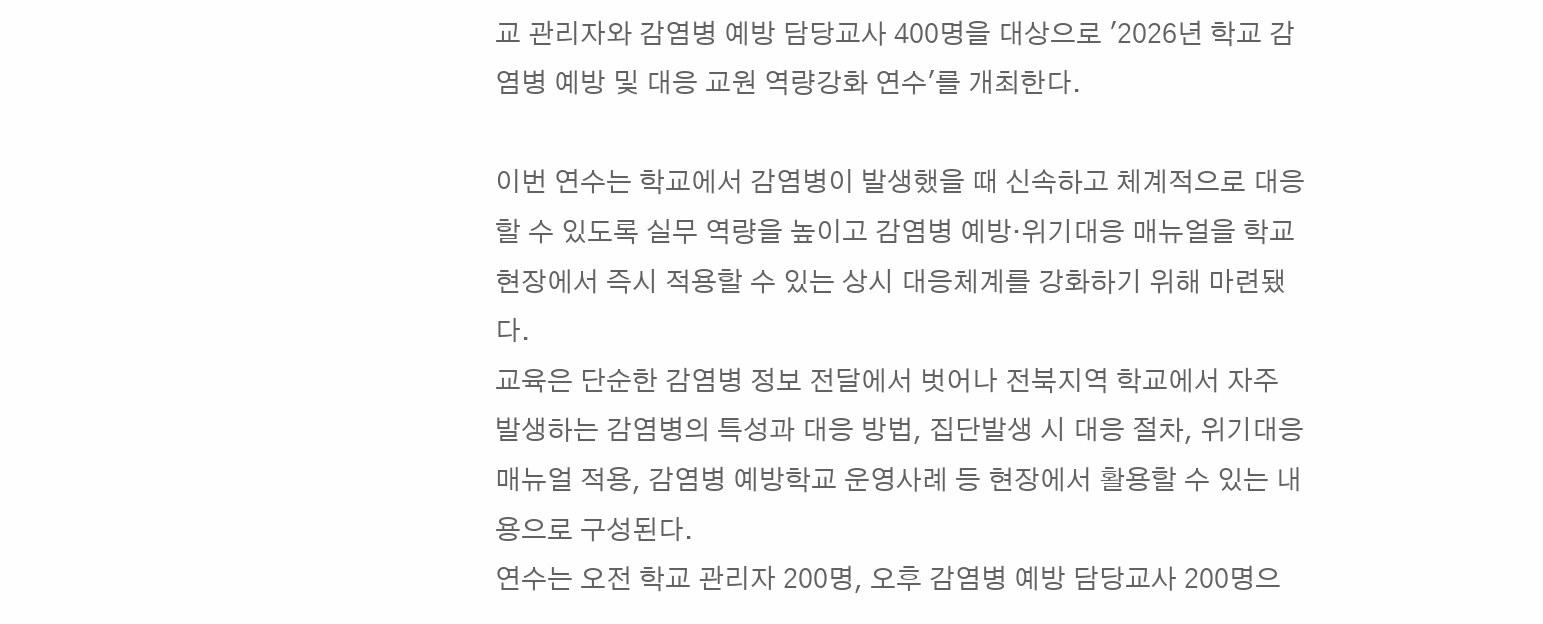교 관리자와 감염병 예방 담당교사 400명을 대상으로 '2026년 학교 감염병 예방 및 대응 교원 역량강화 연수'를 개최한다.

이번 연수는 학교에서 감염병이 발생했을 때 신속하고 체계적으로 대응할 수 있도록 실무 역량을 높이고 감염병 예방·위기대응 매뉴얼을 학교 현장에서 즉시 적용할 수 있는 상시 대응체계를 강화하기 위해 마련됐다.
교육은 단순한 감염병 정보 전달에서 벗어나 전북지역 학교에서 자주 발생하는 감염병의 특성과 대응 방법, 집단발생 시 대응 절차, 위기대응 매뉴얼 적용, 감염병 예방학교 운영사례 등 현장에서 활용할 수 있는 내용으로 구성된다.
연수는 오전 학교 관리자 200명, 오후 감염병 예방 담당교사 200명으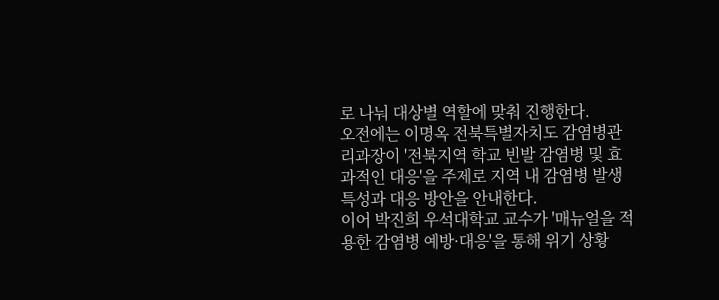로 나눠 대상별 역할에 맞춰 진행한다.
오전에는 이명옥 전북특별자치도 감염병관리과장이 '전북지역 학교 빈발 감염병 및 효과적인 대응'을 주제로 지역 내 감염병 발생 특성과 대응 방안을 안내한다.
이어 박진희 우석대학교 교수가 '매뉴얼을 적용한 감염병 예방·대응'을 통해 위기 상황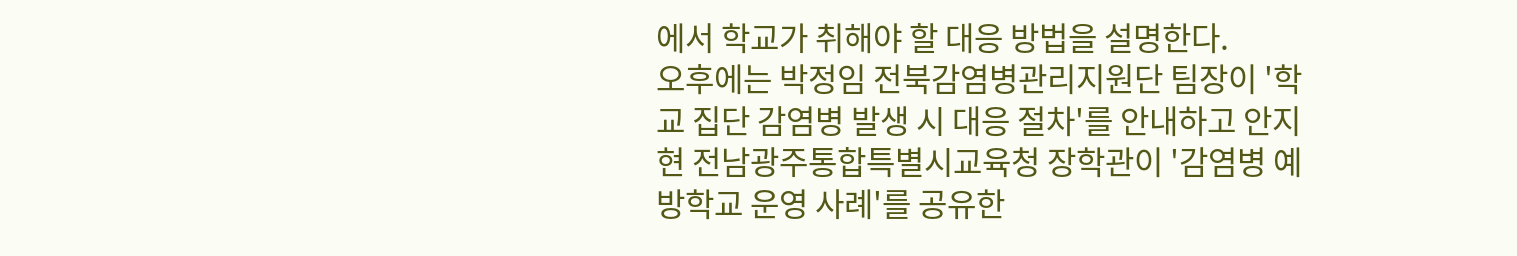에서 학교가 취해야 할 대응 방법을 설명한다.
오후에는 박정임 전북감염병관리지원단 팀장이 '학교 집단 감염병 발생 시 대응 절차'를 안내하고 안지현 전남광주통합특별시교육청 장학관이 '감염병 예방학교 운영 사례'를 공유한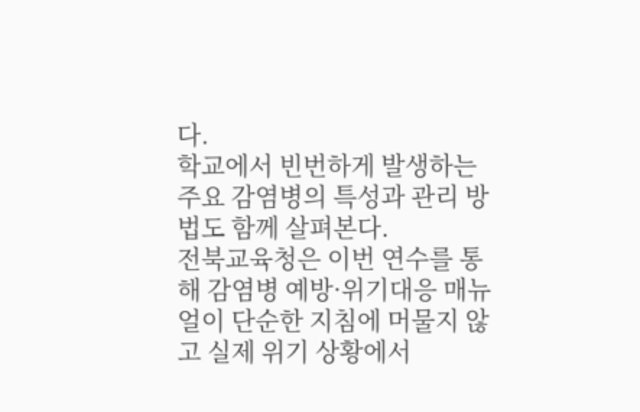다.
학교에서 빈번하게 발생하는 주요 감염병의 특성과 관리 방법도 함께 살펴본다.
전북교육청은 이번 연수를 통해 감염병 예방·위기대응 매뉴얼이 단순한 지침에 머물지 않고 실제 위기 상황에서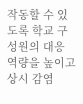작동할 수 있도록 학교 구성원의 대응 역량을 높이고 상시 감염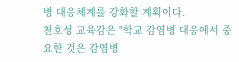병 대응체계를 강화할 계획이다.
천호성 교육감은 "학교 감염병 대응에서 중요한 것은 감염병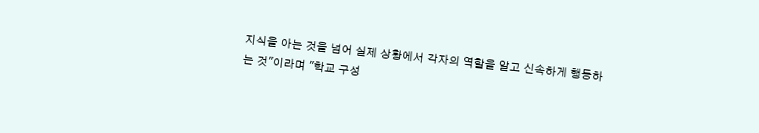지식을 아는 것을 넘어 실제 상황에서 각자의 역할을 알고 신속하게 행동하는 것"이라며 "학교 구성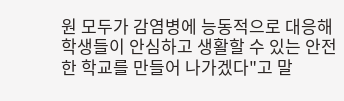원 모두가 감염병에 능동적으로 대응해 학생들이 안심하고 생활할 수 있는 안전한 학교를 만들어 나가겠다"고 말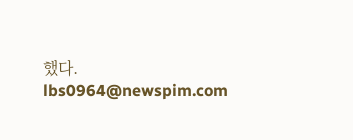했다.
lbs0964@newspim.com